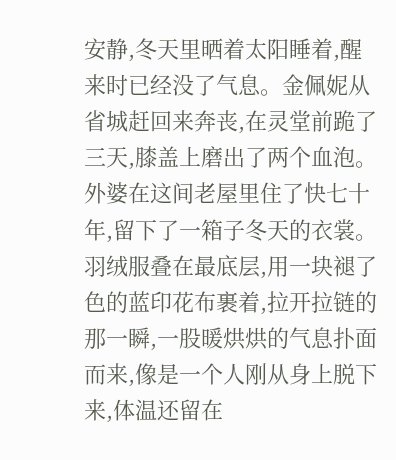安静,冬天里晒着太阳睡着,醒来时已经没了气息。金佩妮从省城赶回来奔丧,在灵堂前跪了三天,膝盖上磨出了两个血泡。外婆在这间老屋里住了快七十年,留下了一箱子冬天的衣裳。羽绒服叠在最底层,用一块褪了色的蓝印花布裹着,拉开拉链的那一瞬,一股暖烘烘的气息扑面而来,像是一个人刚从身上脱下来,体温还留在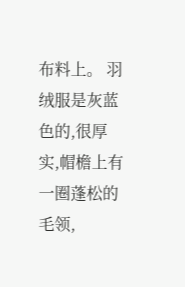布料上。 羽绒服是灰蓝色的,很厚实,帽檐上有一圈蓬松的毛领,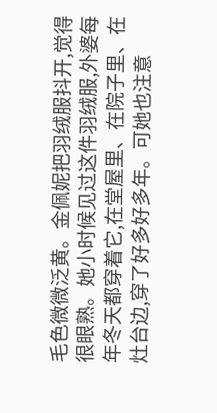毛色微微泛黄。金佩妮把羽绒服抖开,觉得很眼熟。她小时候见过这件羽绒服,外婆每年冬天都穿着它,在堂屋里、在院子里、在灶台边,穿了好多好多年。可她也注意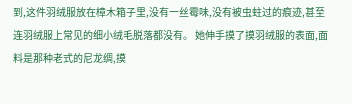到,这件羽绒服放在樟木箱子里,没有一丝霉味,没有被虫蛀过的痕迹,甚至连羽绒服上常见的细小绒毛脱落都没有。 她伸手摸了摸羽绒服的表面,面料是那种老式的尼龙绸,摸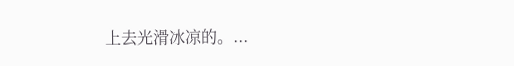上去光滑冰凉的。...